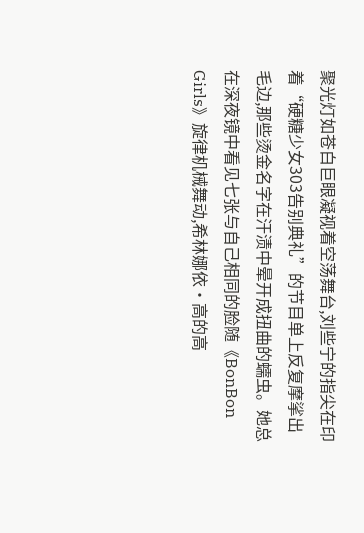聚光灯如苍白巨眼凝视着空荡舞台,刘些宁的指尖在印着“硬糖少女303告别典礼”的节目单上反复摩挲出毛边,那些烫金名字在汗渍中晕开成扭曲的蠕虫。她总在深夜镜中看见七张与自己相同的脸随《BonBon Girls》旋律机械舞动,希林娜依·高的高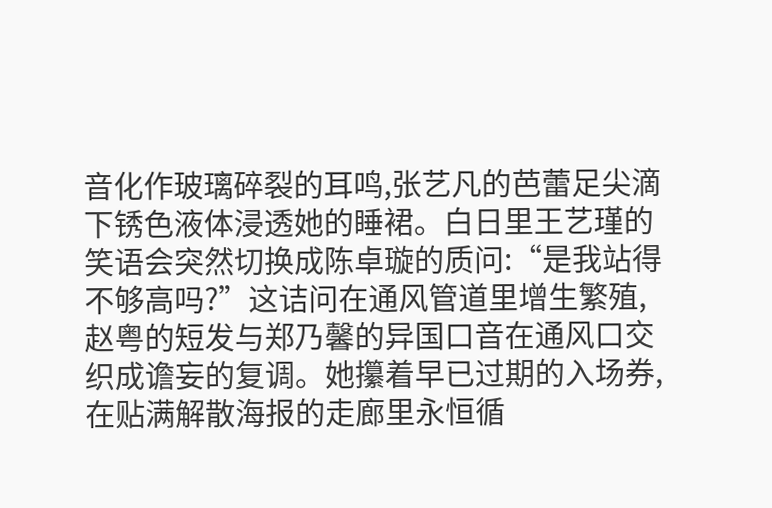音化作玻璃碎裂的耳鸣,张艺凡的芭蕾足尖滴下锈色液体浸透她的睡裙。白日里王艺瑾的笑语会突然切换成陈卓璇的质问:“是我站得不够高吗?”这诘问在通风管道里增生繁殖,赵粤的短发与郑乃馨的异国口音在通风口交织成谵妄的复调。她攥着早已过期的入场券,在贴满解散海报的走廊里永恒循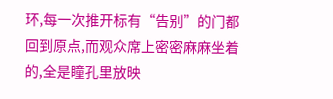环,每一次推开标有“告别”的门都回到原点,而观众席上密密麻麻坐着的,全是瞳孔里放映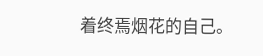着终焉烟花的自己。